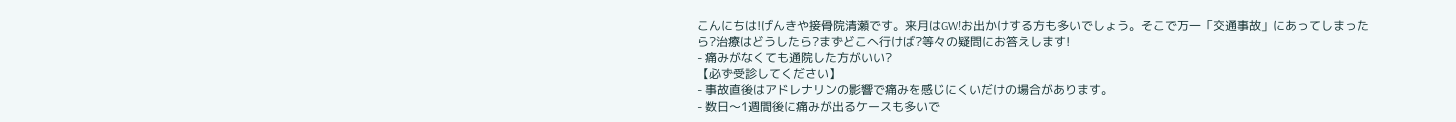こんにちは!げんきや接骨院清瀬です。来月はGW!お出かけする方も多いでしょう。そこで万一「交通事故」にあってしまったら?治療はどうしたら?まずどこへ行けば?等々の疑問にお答えします!
- 痛みがなくても通院した方がいい?
【必ず受診してください】
- 事故直後はアドレナリンの影響で痛みを感じにくいだけの場合があります。
- 数日〜1週間後に痛みが出るケースも多いで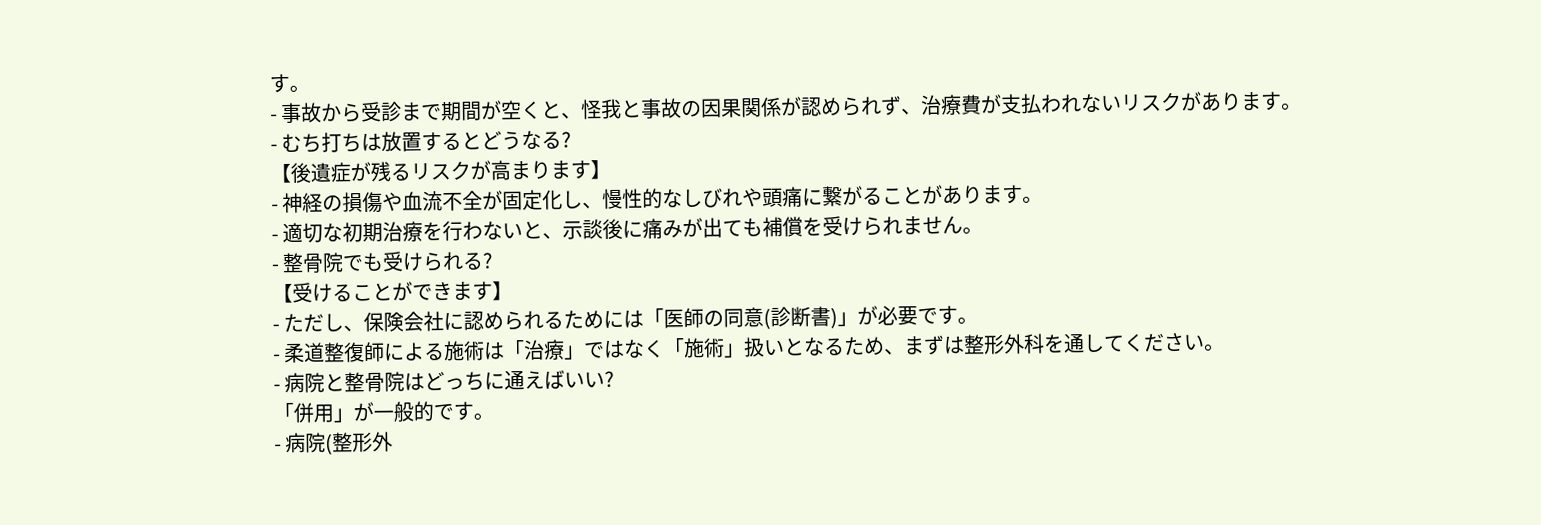す。
- 事故から受診まで期間が空くと、怪我と事故の因果関係が認められず、治療費が支払われないリスクがあります。
- むち打ちは放置するとどうなる?
【後遺症が残るリスクが高まります】
- 神経の損傷や血流不全が固定化し、慢性的なしびれや頭痛に繋がることがあります。
- 適切な初期治療を行わないと、示談後に痛みが出ても補償を受けられません。
- 整骨院でも受けられる?
【受けることができます】
- ただし、保険会社に認められるためには「医師の同意(診断書)」が必要です。
- 柔道整復師による施術は「治療」ではなく「施術」扱いとなるため、まずは整形外科を通してください。
- 病院と整骨院はどっちに通えばいい?
「併用」が一般的です。
- 病院(整形外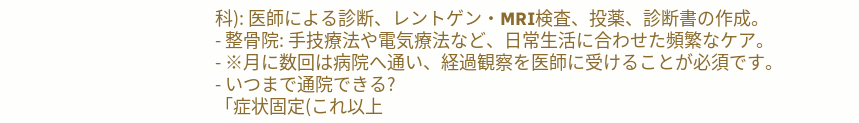科): 医師による診断、レントゲン・MRI検査、投薬、診断書の作成。
- 整骨院: 手技療法や電気療法など、日常生活に合わせた頻繁なケア。
- ※月に数回は病院へ通い、経過観察を医師に受けることが必須です。
- いつまで通院できる?
「症状固定(これ以上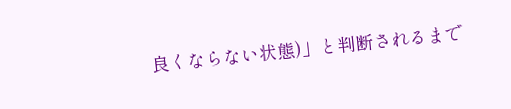良くならない状態)」と判断されるまで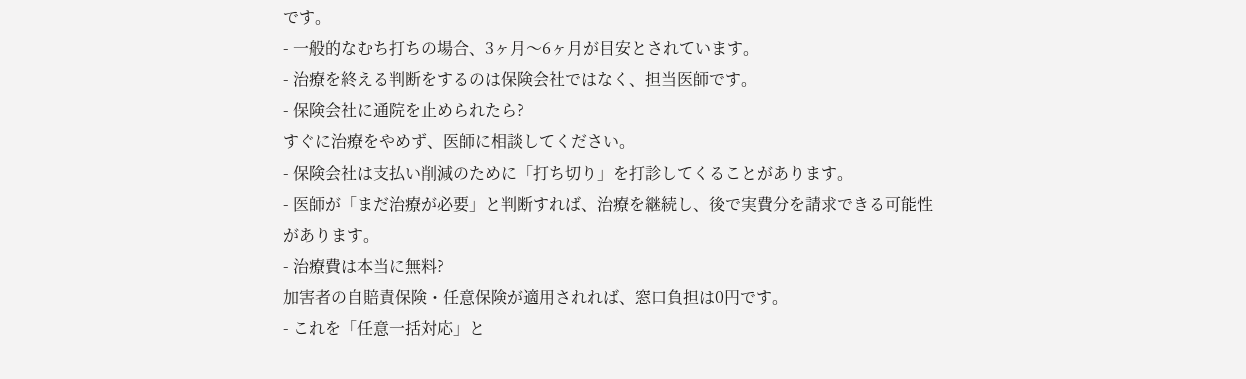です。
- 一般的なむち打ちの場合、3ヶ月〜6ヶ月が目安とされています。
- 治療を終える判断をするのは保険会社ではなく、担当医師です。
- 保険会社に通院を止められたら?
すぐに治療をやめず、医師に相談してください。
- 保険会社は支払い削減のために「打ち切り」を打診してくることがあります。
- 医師が「まだ治療が必要」と判断すれば、治療を継続し、後で実費分を請求できる可能性があります。
- 治療費は本当に無料?
加害者の自賠責保険・任意保険が適用されれば、窓口負担は0円です。
- これを「任意一括対応」と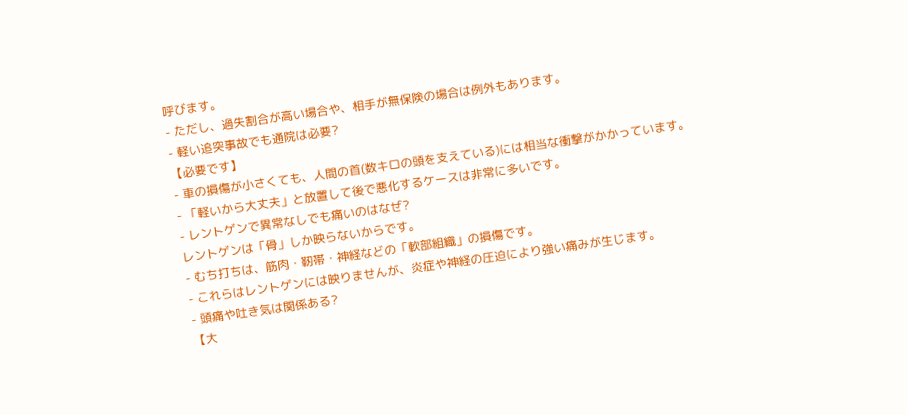呼びます。
- ただし、過失割合が高い場合や、相手が無保険の場合は例外もあります。
- 軽い追突事故でも通院は必要?
【必要です】
- 車の損傷が小さくても、人間の首(数キロの頭を支えている)には相当な衝撃がかかっています。
- 「軽いから大丈夫」と放置して後で悪化するケースは非常に多いです。
- レントゲンで異常なしでも痛いのはなぜ?
レントゲンは「骨」しか映らないからです。
- むち打ちは、筋肉・靭帯・神経などの「軟部組織」の損傷です。
- これらはレントゲンには映りませんが、炎症や神経の圧迫により強い痛みが生じます。
- 頭痛や吐き気は関係ある?
【大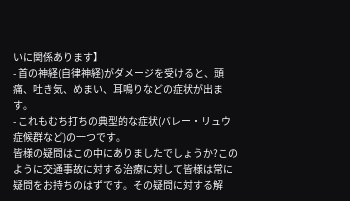いに関係あります】
- 首の神経(自律神経)がダメージを受けると、頭痛、吐き気、めまい、耳鳴りなどの症状が出ます。
- これもむち打ちの典型的な症状(バレー・リュウ症候群など)の一つです。
皆様の疑問はこの中にありましたでしょうか?このように交通事故に対する治療に対して皆様は常に疑問をお持ちのはずです。その疑問に対する解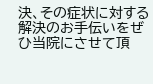決、その症状に対する解決のお手伝いをぜひ当院にさせて頂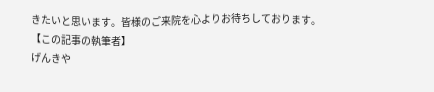きたいと思います。皆様のご来院を心よりお待ちしております。
【この記事の執筆者】
げんきや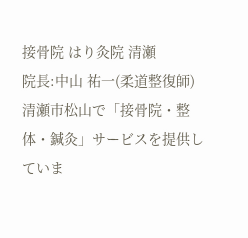接骨院 はり灸院 清瀬
院長:中山 祐一(柔道整復師)
清瀬市松山で「接骨院・整体・鍼灸」サービスを提供していま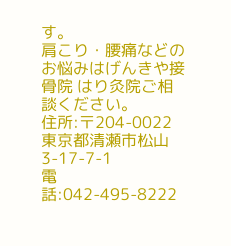す。
肩こり・腰痛などのお悩みはげんきや接骨院 はり灸院ご相談ください。
住所:〒204-0022 東京都清瀬市松山3-17-7-1
電話:042-495-8222